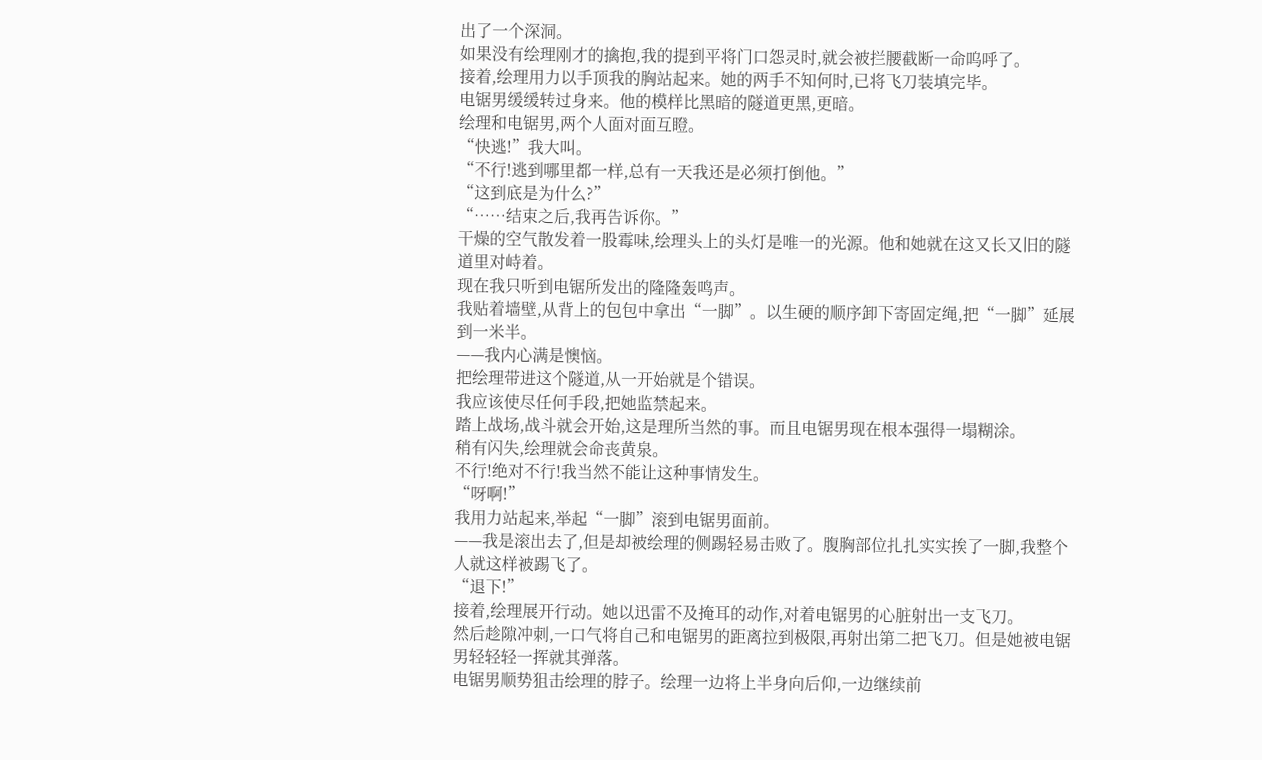出了一个深洞。
如果没有绘理刚才的擒抱,我的提到平将门口怨灵时,就会被拦腰截断一命呜呼了。
接着,绘理用力以手顶我的胸站起来。她的两手不知何时,已将飞刀装填完毕。
电锯男缓缓转过身来。他的模样比黑暗的隧道更黑,更暗。
绘理和电锯男,两个人面对面互瞪。
“快逃!”我大叫。
“不行!逃到哪里都一样,总有一天我还是必须打倒他。”
“这到底是为什么?”
“……结束之后,我再告诉你。”
干燥的空气散发着一股霉味,绘理头上的头灯是唯一的光源。他和她就在这又长又旧的隧道里对峙着。
现在我只听到电锯所发出的隆隆轰鸣声。
我贴着墙壁,从背上的包包中拿出“一脚”。以生硬的顺序卸下寄固定绳,把“一脚”延展到一米半。
——我内心满是懊恼。
把绘理带进这个隧道,从一开始就是个错误。
我应该使尽任何手段,把她监禁起来。
踏上战场,战斗就会开始,这是理所当然的事。而且电锯男现在根本强得一塌糊涂。
稍有闪失,绘理就会命丧黄泉。
不行!绝对不行!我当然不能让这种事情发生。
“呀啊!”
我用力站起来,举起“一脚”滚到电锯男面前。
——我是滚出去了,但是却被绘理的侧踢轻易击败了。腹胸部位扎扎实实挨了一脚,我整个人就这样被踢飞了。
“退下!”
接着,绘理展开行动。她以迅雷不及掩耳的动作,对着电锯男的心脏射出一支飞刀。
然后趁隙冲刺,一口气将自己和电锯男的距离拉到极限,再射出第二把飞刀。但是她被电锯男轻轻轻一挥就其弹落。
电锯男顺势狙击绘理的脖子。绘理一边将上半身向后仰,一边继续前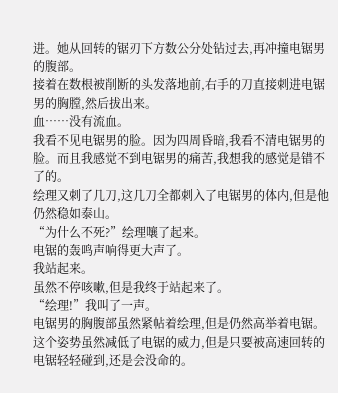进。她从回转的锯刃下方数公分处钻过去,再冲撞电锯男的腹部。
接着在数根被削断的头发落地前,右手的刀直接刺进电锯男的胸膛,然后拔出来。
血……没有流血。
我看不见电锯男的脸。因为四周昏暗,我看不清电锯男的脸。而且我感觉不到电锯男的痛苦,我想我的感觉是错不了的。
绘理又刺了几刀,这几刀全都刺入了电锯男的体内,但是他仍然稳如泰山。
“为什么不死?”绘理嚷了起来。
电锯的轰鸣声响得更大声了。
我站起来。
虽然不停咳嗽,但是我终于站起来了。
“绘理!”我叫了一声。
电锯男的胸腹部虽然紧帖着绘理,但是仍然高举着电锯。这个姿势虽然减低了电锯的威力,但是只要被高速回转的电锯轻轻碰到,还是会没命的。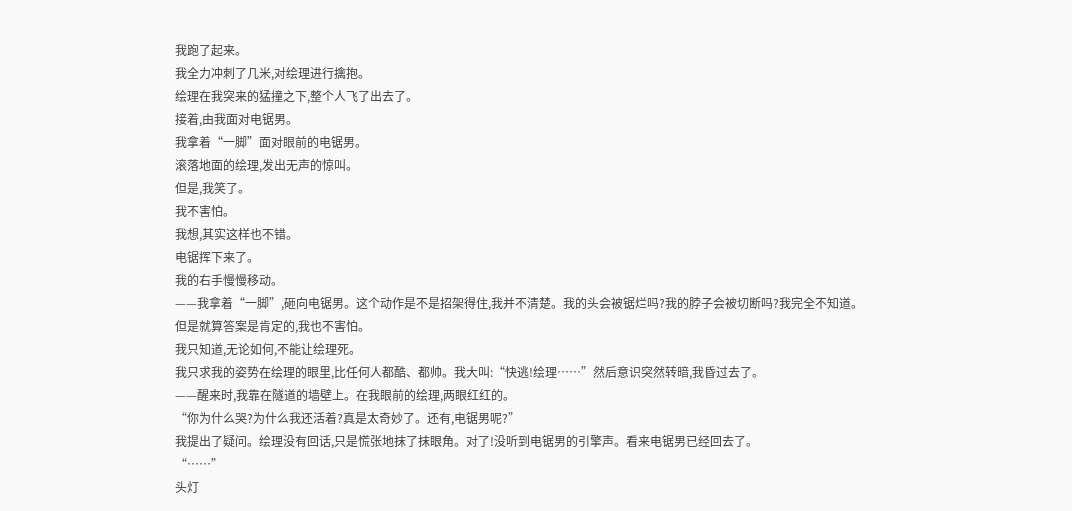我跑了起来。
我全力冲刺了几米,对绘理进行擒抱。
绘理在我突来的猛撞之下,整个人飞了出去了。
接着,由我面对电锯男。
我拿着“一脚”面对眼前的电锯男。
滚落地面的绘理,发出无声的惊叫。
但是,我笑了。
我不害怕。
我想,其实这样也不错。
电锯挥下来了。
我的右手慢慢移动。
——我拿着“一脚”,砸向电锯男。这个动作是不是招架得住,我并不清楚。我的头会被锯烂吗?我的脖子会被切断吗?我完全不知道。
但是就算答案是肯定的,我也不害怕。
我只知道,无论如何,不能让绘理死。
我只求我的姿势在绘理的眼里,比任何人都酷、都帅。我大叫:“快逃!绘理……”然后意识突然转暗,我昏过去了。
——醒来时,我靠在隧道的墙壁上。在我眼前的绘理,两眼红红的。
“你为什么哭?为什么我还活着?真是太奇妙了。还有,电锯男呢?”
我提出了疑问。绘理没有回话,只是慌张地抹了抹眼角。对了!没听到电锯男的引擎声。看来电锯男已经回去了。
“……”
头灯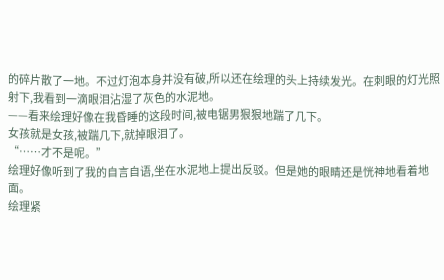的碎片散了一地。不过灯泡本身并没有破,所以还在绘理的头上持续发光。在刺眼的灯光照射下,我看到一滴眼泪沾湿了灰色的水泥地。
——看来绘理好像在我昏睡的这段时间,被电锯男狠狠地踹了几下。
女孩就是女孩,被踹几下,就掉眼泪了。
“……才不是呢。”
绘理好像听到了我的自言自语,坐在水泥地上提出反驳。但是她的眼睛还是恍神地看着地面。
绘理紧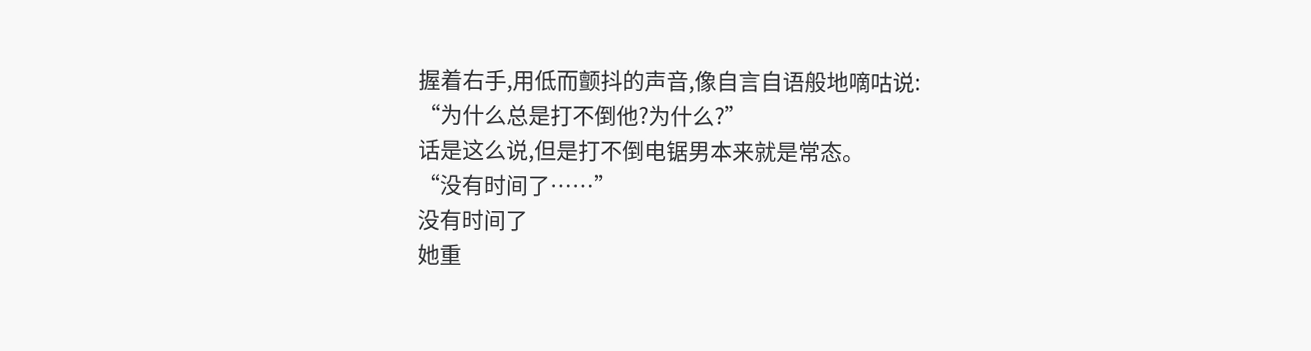握着右手,用低而颤抖的声音,像自言自语般地嘀咕说:
“为什么总是打不倒他?为什么?”
话是这么说,但是打不倒电锯男本来就是常态。
“没有时间了……”
没有时间了
她重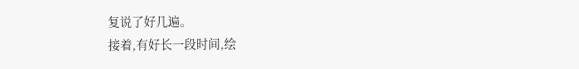复说了好几遍。
接着,有好长一段时间,绘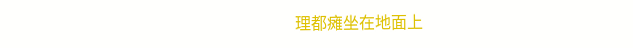理都瘫坐在地面上